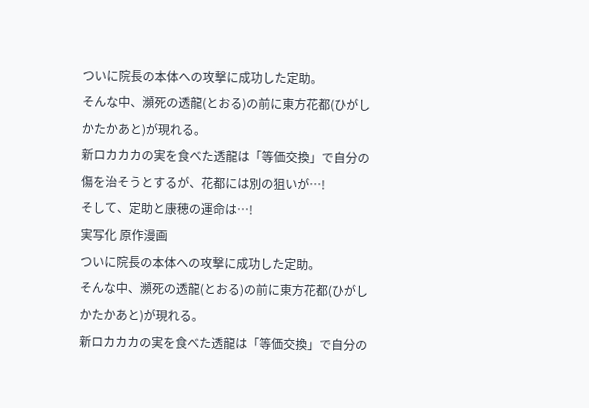ついに院長の本体への攻撃に成功した定助。
そんな中、瀕死の透龍(とおる)の前に東方花都(ひがしかたかあと)が現れる。
新ロカカカの実を食べた透龍は「等価交換」で自分の傷を治そうとするが、花都には別の狙いが…!
そして、定助と康穂の運命は…!
実写化 原作漫画
ついに院長の本体への攻撃に成功した定助。
そんな中、瀕死の透龍(とおる)の前に東方花都(ひがしかたかあと)が現れる。
新ロカカカの実を食べた透龍は「等価交換」で自分の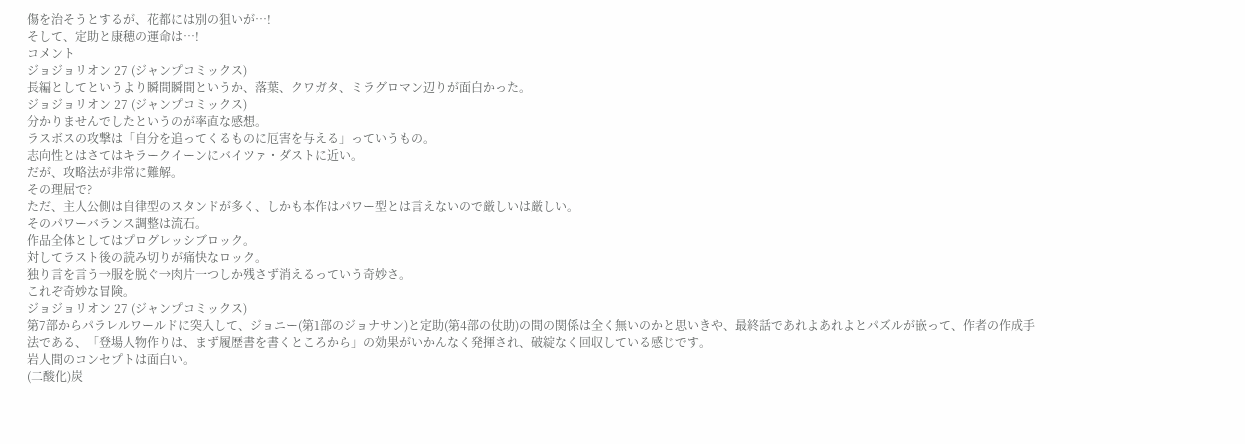傷を治そうとするが、花都には別の狙いが…!
そして、定助と康穂の運命は…!
コメント
ジョジョリオン 27 (ジャンプコミックス)
長編としてというより瞬間瞬間というか、落葉、クワガタ、ミラグロマン辺りが面白かった。
ジョジョリオン 27 (ジャンプコミックス)
分かりませんでしたというのが率直な感想。
ラスボスの攻撃は「自分を追ってくるものに厄害を与える」っていうもの。
志向性とはさてはキラークイーンにバイツァ・ダストに近い。
だが、攻略法が非常に難解。
その理屈で?
ただ、主人公側は自律型のスタンドが多く、しかも本作はパワー型とは言えないので厳しいは厳しい。
そのパワーバランス調整は流石。
作品全体としてはプログレッシブロック。
対してラスト後の読み切りが痛快なロック。
独り言を言う→服を脱ぐ→肉片一つしか残さず消えるっていう奇妙さ。
これぞ奇妙な冒険。
ジョジョリオン 27 (ジャンプコミックス)
第7部からパラレルワールドに突入して、ジョニー(第1部のジョナサン)と定助(第4部の仗助)の間の関係は全く無いのかと思いきや、最終話であれよあれよとパズルが嵌って、作者の作成手法である、「登場人物作りは、まず履歴書を書くところから」の効果がいかんなく発揮され、破綻なく回収している感じです。
岩人間のコンセプトは面白い。
(二酸化)炭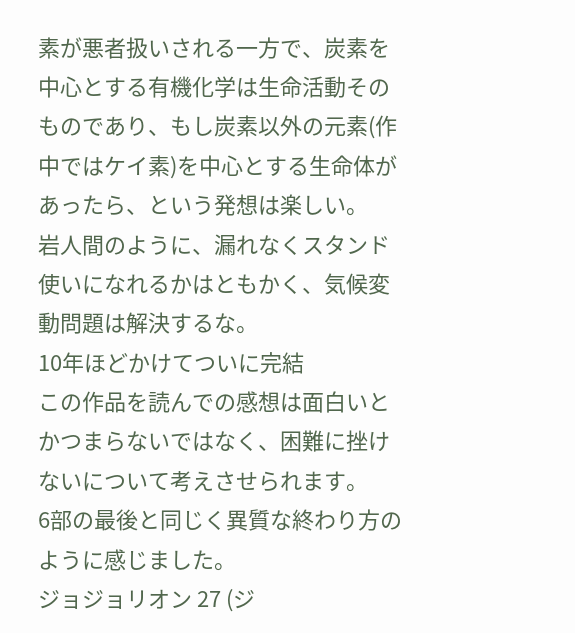素が悪者扱いされる一方で、炭素を中心とする有機化学は生命活動そのものであり、もし炭素以外の元素(作中ではケイ素)を中心とする生命体があったら、という発想は楽しい。
岩人間のように、漏れなくスタンド使いになれるかはともかく、気候変動問題は解決するな。
10年ほどかけてついに完結
この作品を読んでの感想は面白いとかつまらないではなく、困難に挫けないについて考えさせられます。
6部の最後と同じく異質な終わり方のように感じました。
ジョジョリオン 27 (ジ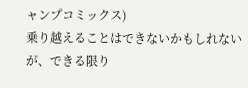ャンプコミックス)
乗り越えることはできないかもしれないが、できる限り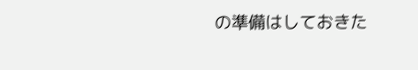の準備はしておきた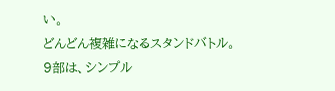い。
どんどん複雑になるスタンドバトル。
9部は、シンプル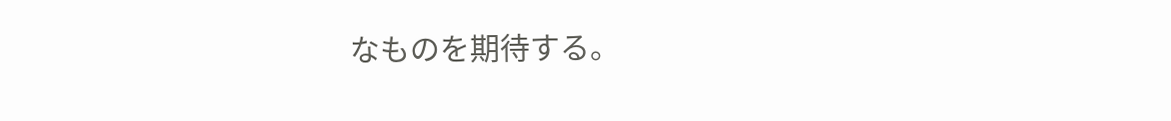なものを期待する。